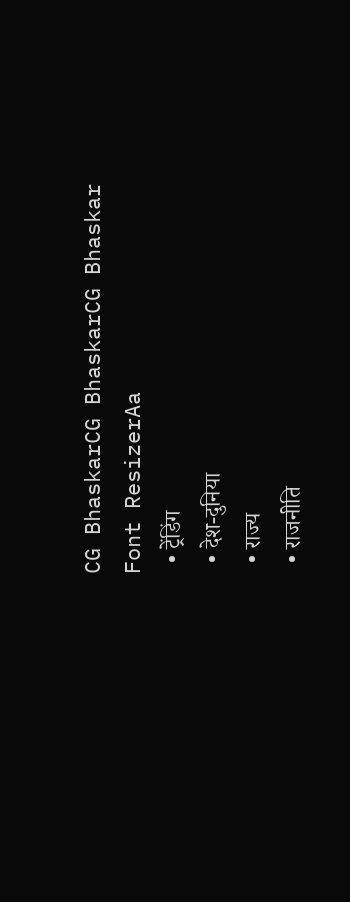CG BhaskarCG BhaskarCG Bhaskar
Font ResizerAa
  • ट्रेंडिंग
  • देश-दुनिया
  • राज्य
  • राजनीति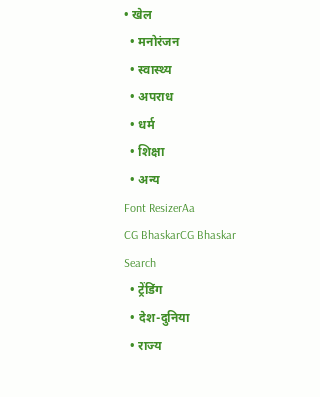• खेल
  • मनोरंजन
  • स्वास्थ्य
  • अपराध
  • धर्म
  • शिक्षा
  • अन्य
Font ResizerAa
CG BhaskarCG Bhaskar
Search
  • ट्रेंडिंग
  • देश-दुनिया
  • राज्य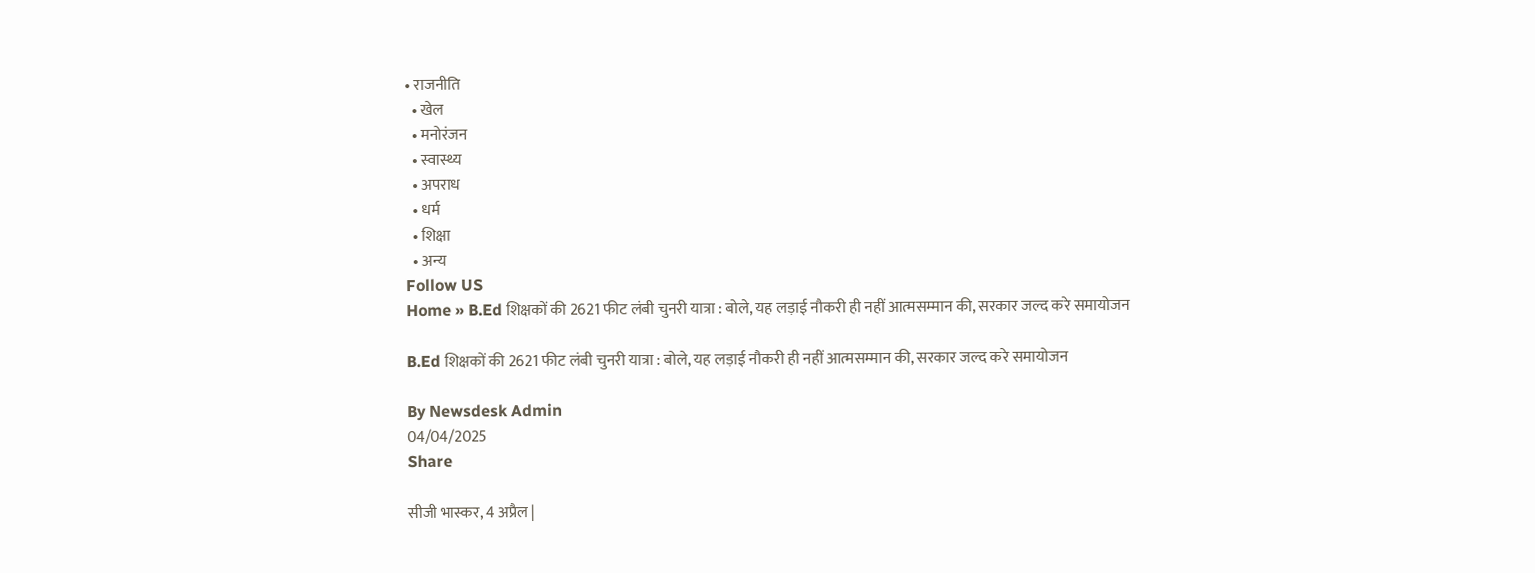• राजनीति
  • खेल
  • मनोरंजन
  • स्वास्थ्य
  • अपराध
  • धर्म
  • शिक्षा
  • अन्य
Follow US
Home » B.Ed शिक्षकों की 2621 फीट लंबी चुनरी यात्रा : बोले, यह लड़ाई नौकरी ही नहीं आत्मसम्मान की, सरकार जल्द करे समायोजन

B.Ed शिक्षकों की 2621 फीट लंबी चुनरी यात्रा : बोले, यह लड़ाई नौकरी ही नहीं आत्मसम्मान की, सरकार जल्द करे समायोजन

By Newsdesk Admin
04/04/2025
Share

सीजी भास्कर, 4 अप्रैल |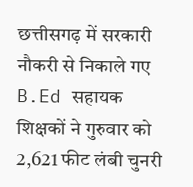छत्तीसगढ़ में सरकारी नौकरी से निकाले गए B.Ed सहायक शिक्षकों ने गुरुवार को 2,621 फीट लंबी चुनरी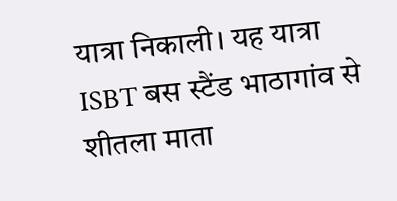यात्रा निकाली। यह यात्रा ISBT बस स्टैंड भाठागांव से शीतला माता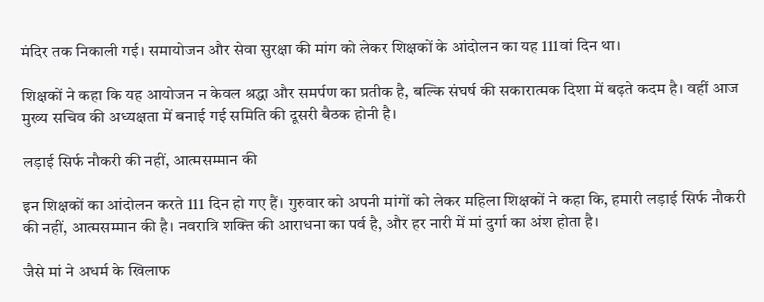मंदिर तक निकाली गई। समायोजन और सेवा सुरक्षा की मांग को लेकर शिक्षकों के आंदोलन का यह 111वां दिन था।

शिक्षकों ने कहा कि यह आयोजन न केवल श्रद्धा और समर्पण का प्रतीक है, बल्कि संघर्ष की सकारात्मक दिशा में बढ़ते कदम है। वहीं आज मुख्य सचिव की अध्यक्षता में बनाई गई समिति की दूसरी बैठक होनी है।

लड़ाई सिर्फ नौकरी की नहीं, आत्मसम्मान की

इन शिक्षकों का आंदोलन करते 111 दिन हो गए हैं। गुरुवार को अपनी मांगों को लेकर महिला शिक्षकों ने कहा कि, हमारी लड़ाई सिर्फ नौकरी की नहीं, आत्मसम्मान की है। नवरात्रि शक्ति की आराधना का पर्व है, और हर नारी में मां दुर्गा का अंश होता है।

जैसे मां ने अधर्म के खिलाफ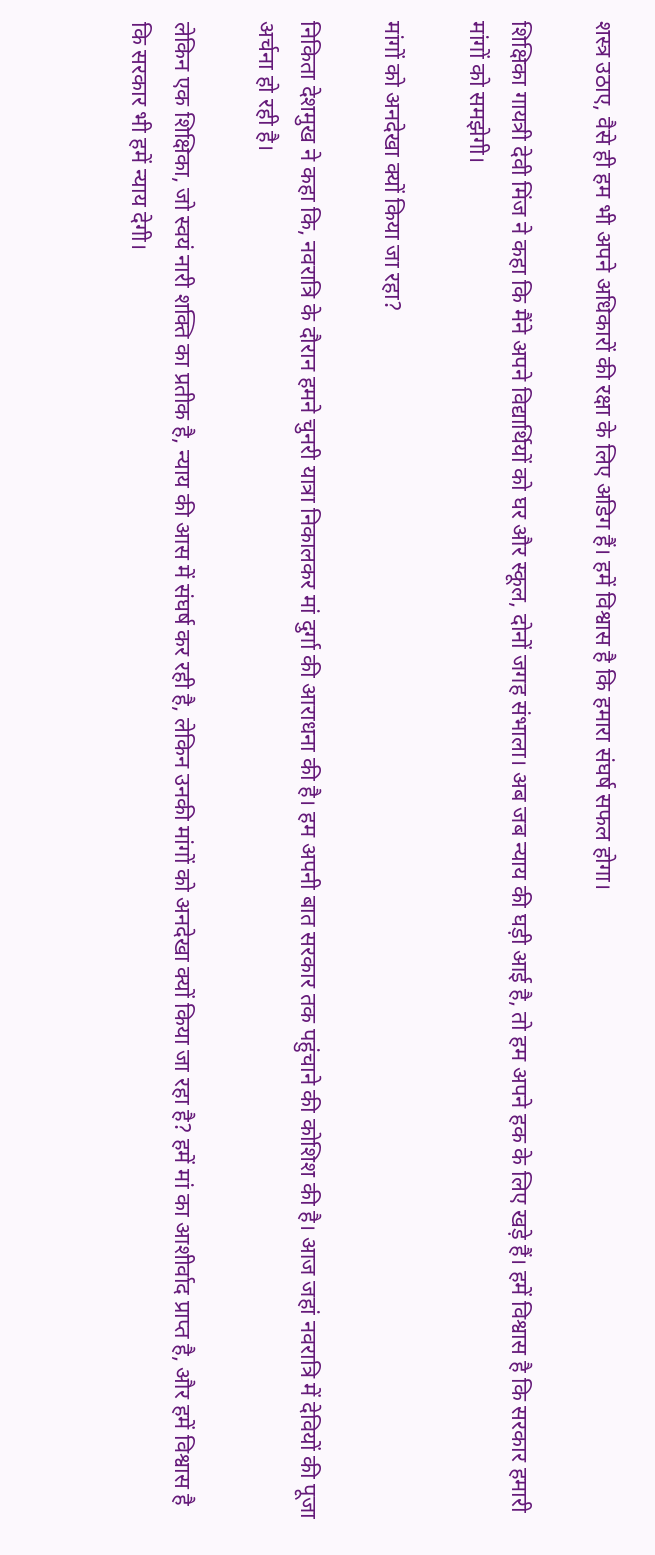शस्त्र उठाए, वैसे ही हम भी अपने अधिकारों की रक्षा के लिए अडिग हैं। हमें विश्वास है कि हमारा संघर्ष सफल होगा।

शिक्षिका गायत्री देवी मिंज ने कहा कि मैंने अपने विद्यार्थियों को घर और स्कूल, दोनों जगह संभाला। अब जब न्याय की घड़ी आई है, तो हम अपने हक के लिए खड़े हैं। हमें विश्वास है कि सरकार हमारी मांगों को समझेगी।

मांगों को अनदेखा क्यों किया जा रहा?

निकिता देशमुख ने कहा कि, नवरात्रि के दौरान हमने चुनरी यात्रा निकालकर मां दुर्गा की आराधना की है। हम अपनी बात सरकार तक पहुंचाने की कोशिश की है। आज जहां नवरात्रि में देवियों की पूजा अर्चना हो रही है।

लेकिन एक शिक्षिका, जो स्वयं नारी शक्ति का प्रतीक है, न्याय की आस में संघर्ष कर रही है, लेकिन उनकी मांगों को अनदेखा क्यों किया जा रहा है? हमें मां का आशीर्वाद प्राप्त है, और हमें विश्वास है कि सरकार भी हमें न्याय देगी।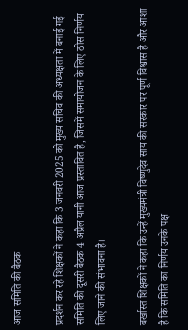आज समिति की बैठक

प्रदर्शन कर रहे शिक्षकों ने कहा कि 3 जनवरी 2025 को मुख्य सचिव की अध्यक्षता में बनाई गई समिति की दूसरी बैठक 4 अप्रैल यानी आज प्रस्तावित है, जिसमें समायोजन के लिए ठोस निर्णय लिए जाने की संभावना है।

बर्खास्त शिक्षकों ने कहा कि उन्हें मुख्यमंत्री विष्णुदेव साय की सरकार पर पूर्ण विश्वास है और आशा है कि समिति का निर्णय उनके पक्ष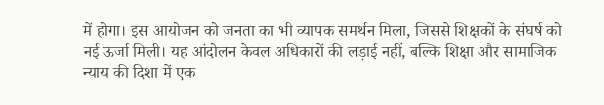में होगा। इस आयोजन को जनता का भी व्यापक समर्थन मिला, जिससे शिक्षकों के संघर्ष को नई ऊर्जा मिली। यह आंदोलन केवल अधिकारों की लड़ाई नहीं, बल्कि शिक्षा और सामाजिक न्याय की दिशा में एक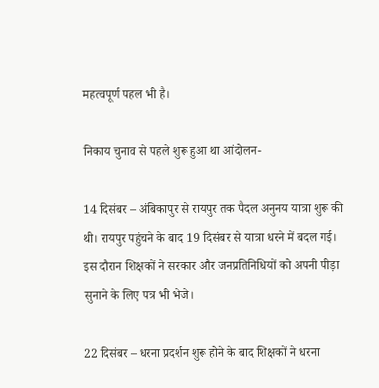महत्वपूर्ण पहल भी है।

निकाय चुनाव से पहले शुरू हुआ था आंदोलन-

14 दिसंबर – अंबिकापुर से रायपुर तक पैदल अनुनय यात्रा शुरू की थी। रायपुर पहुंचने के बाद 19 दिसंबर से यात्रा धरने में बदल गई। इस दौरान शिक्षकों ने सरकार और जनप्रतिनिधियों को अपनी पीड़ा सुनाने के लिए पत्र भी भेजे।

22 दिसंबर – धरना प्रदर्शन शुरू होने के बाद शिक्षकों ने धरना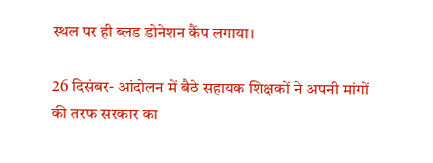स्थल पर ही ब्लड डोनेशन कैंप लगाया।

26 दिसंबर- आंदोलन में बैठे सहायक शिक्षकों ने अपनी मांगों की तरफ सरकार का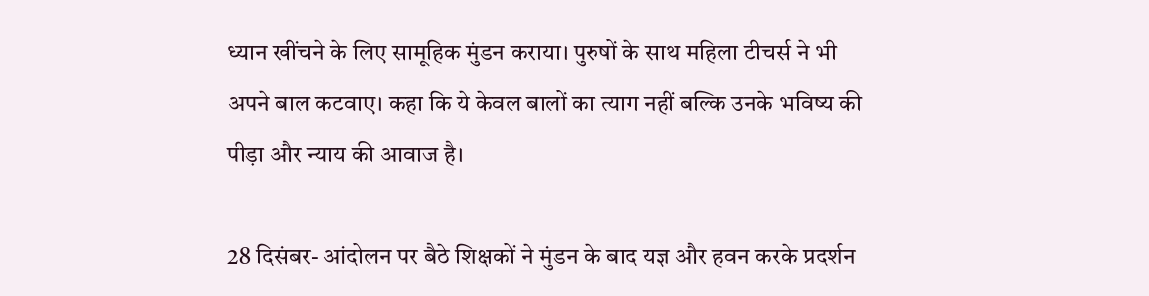ध्यान खींचने के लिए सामूहिक मुंडन कराया। पुरुषों के साथ महिला टीचर्स ने भी अपने बाल कटवाए। कहा कि ये केवल बालों का त्याग नहीं बल्कि उनके भविष्य की पीड़ा और न्याय की आवाज है।

28 दिसंबर- आंदोलन पर बैठे शिक्षकों ने मुंडन के बाद यज्ञ और हवन करके प्रदर्शन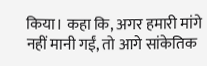किया। कहा कि, अगर हमारी मांगे नहीं मानी गईं, तो आगे सांकेतिक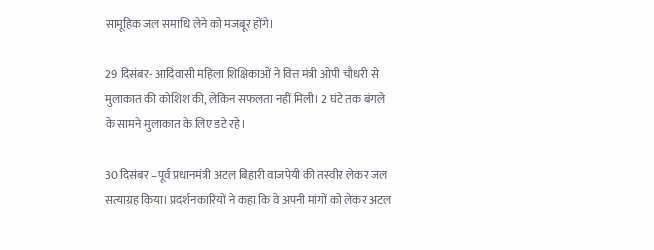सामूहिक जल समाधि लेने को मजबूर होंगे।

29 दिसंबर- आदिवासी महिला शिक्षिकाओं ने वित्त मंत्री ओपी चौधरी से मुलाकात की कोशिश की, लेकिन सफलता नहीं मिली। 2 घंटे तक बंगले के सामने मुलाकात के लिए डटे रहे।

30 दिसंबर –पूर्व प्रधानमंत्री अटल बिहारी वाजपेयी की तस्वीर लेकर जल सत्याग्रह किया। प्रदर्शनकारियों ने कहा कि वे अपनी मांगों को लेकर अटल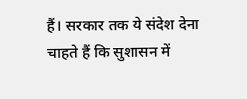हैं। सरकार तक ये संदेश देना चाहते हैं कि सुशासन में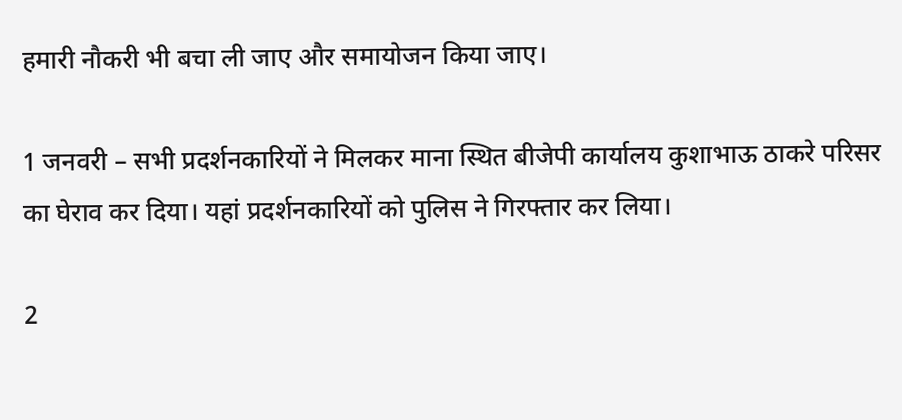हमारी नौकरी भी बचा ली जाए और समायोजन किया जाए।

1 जनवरी – सभी प्रदर्शनकारियों ने मिलकर माना स्थित बीजेपी कार्यालय कुशाभाऊ ठाकरे परिसर का घेराव कर दिया। यहां प्रदर्शनकारियों को पुलिस ने गिरफ्तार कर लिया।

2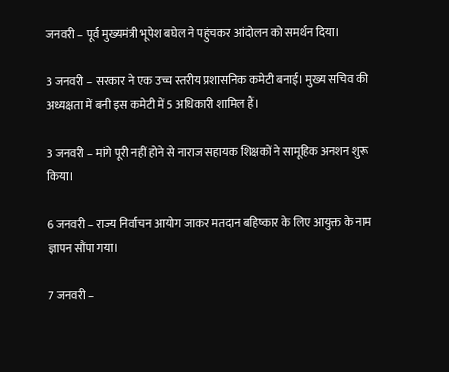जनवरी – पूर्व मुख्यमंत्री भूपेश बघेल ने पहुंचकर आंदोलन को समर्थन दिया।

3 जनवरी – सरकार ने एक उच्च स्तरीय प्रशासनिक कमेटी बनाई। मुख्य सचिव की अध्यक्षता में बनी इस कमेटी में 5 अधिकारी शामिल हैं।

3 जनवरी – मांगे पूरी नहीं होने से नाराज सहायक शिक्षकों ने सामूहिक अनशन शुरू किया।

6 जनवरी – राज्य निर्वाचन आयोग जाकर मतदान बहिष्कार के लिए आयुक्त के नाम ज्ञापन सौंपा गया।

7 जनवरी –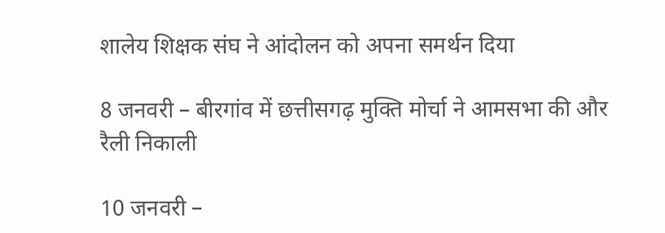शालेय शिक्षक संघ ने आंदोलन को अपना समर्थन दिया

8 जनवरी – बीरगांव में छत्तीसगढ़ मुक्ति मोर्चा ने आमसभा की और रैली निकाली

10 जनवरी –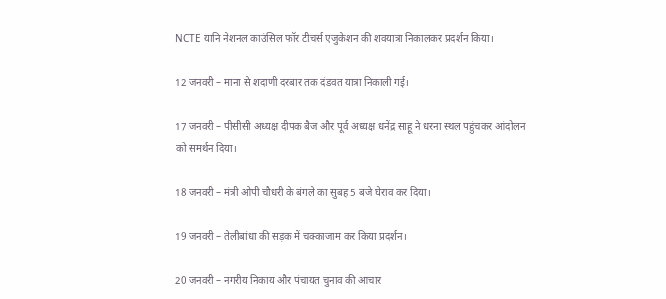NCTE यानि नेशनल काउंसिल फॉर टीचर्स एजुकेशन की शवयात्रा निकालकर प्रदर्शन किया।

12 जनवरी – माना से शदाणी दरबार तक दंडवत यात्रा निकाली गई।

17 जनवरी – पीसीसी अध्यक्ष दीपक बैज और पूर्व अध्यक्ष धनेंद्र साहू ने धरना स्थल पहुंचकर आंदोलन को समर्थन दिया।

18 जनवरी – मंत्री ओपी चौधरी के बंगले का सुबह 5 बजे घेराव कर दिया।

19 जनवरी – तेलीबांधा की सड़क में चक्काजाम कर किया प्रदर्शन।

20 जनवरी – नगरीय निकाय और पंचायत चुनाव की आचार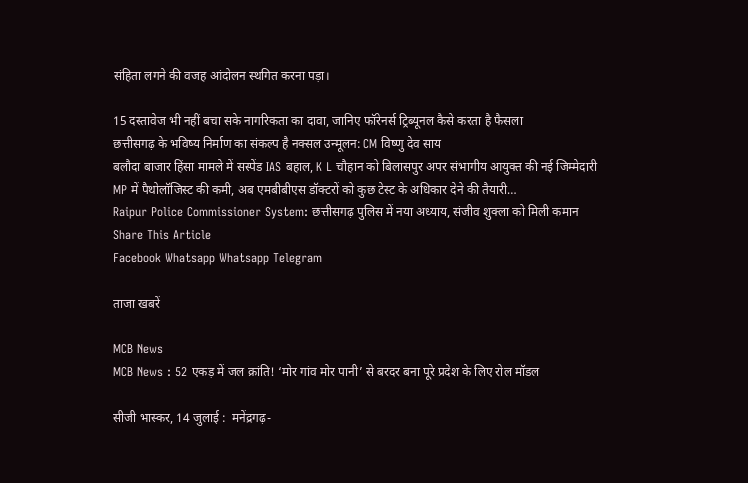संहिता लगने की वजह आंदोलन स्थगित करना पड़ा।

15 दस्तावेज भी नहीं बचा सके नागरिकता का दावा, जानिए फॉरेनर्स ट्रिब्यूनल कैसे करता है फैसला
छत्तीसगढ़ के भविष्य निर्माण का संकल्प है नक्सल उन्मूलन: CM विष्णु देव साय
बलौदा बाजार हिंसा मामले में सस्‍पेंड IAS बहाल, K L चौहान को बिलासपुर अपर संभागीय आयुक्त की नई जिम्‍मेदारी
MP में पैथोलॉजिस्ट की कमी, अब एमबीबीएस डॉक्टरों को कुछ टेस्ट के अधिकार देने की तैयारी…
Raipur Police Commissioner System: छत्तीसगढ़ पुलिस में नया अध्याय, संजीव शुक्ला को मिली कमान
Share This Article
Facebook Whatsapp Whatsapp Telegram

ताजा खबरें

MCB News
MCB News : 52 एकड़ में जल क्रांति! ‘मोर गांव मोर पानी’ से बरदर बना पूरे प्रदेश के लिए रोल मॉडल

सीजी भास्कर, 14 जुलाई :  मनेंद्रगढ़-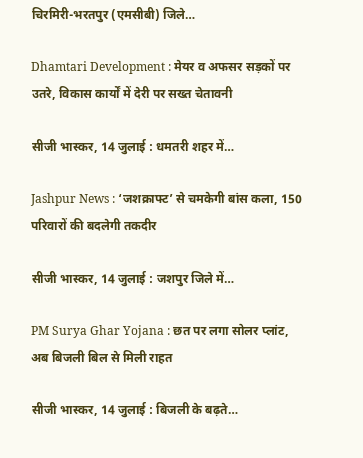चिरमिरी-भरतपुर (एमसीबी) जिले…

Dhamtari Development : मेयर व अफसर सड़कों पर उतरे, विकास कार्यों में देरी पर सख्त चेतावनी

सीजी भास्कर, 14 जुलाई : धमतरी शहर में…

Jashpur News : ‘जशक्राफ्ट’ से चमकेगी बांस कला, 150 परिवारों की बदलेगी तकदीर

सीजी भास्कर, 14 जुलाई : जशपुर जिले में…

PM Surya Ghar Yojana : छत पर लगा सोलर प्लांट, अब बिजली बिल से मिली राहत

सीजी भास्कर, 14 जुलाई : बिजली के बढ़ते…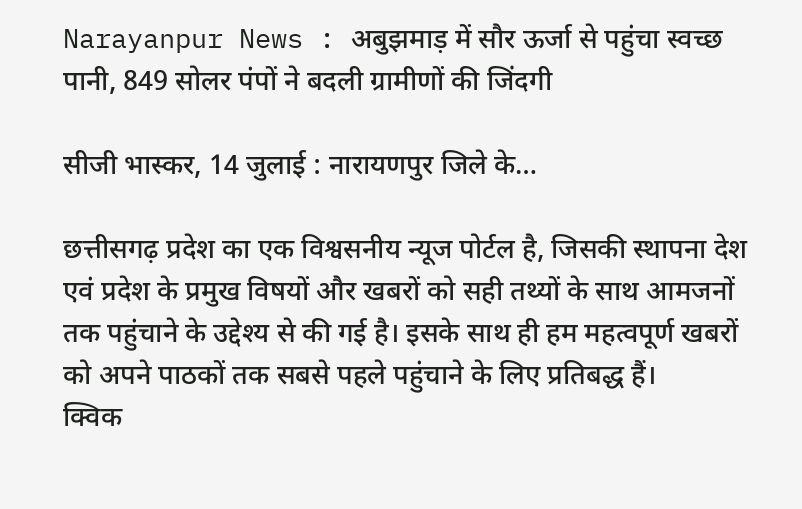Narayanpur News : अबुझमाड़ में सौर ऊर्जा से पहुंचा स्वच्छ पानी, 849 सोलर पंपों ने बदली ग्रामीणों की जिंदगी

सीजी भास्कर, 14 जुलाई : नारायणपुर जिले के…

छत्तीसगढ़ प्रदेश का एक विश्वसनीय न्यूज पोर्टल है, जिसकी स्थापना देश एवं प्रदेश के प्रमुख विषयों और खबरों को सही तथ्यों के साथ आमजनों तक पहुंचाने के उद्देश्य से की गई है। इसके साथ ही हम महत्वपूर्ण खबरों को अपने पाठकों तक सबसे पहले पहुंचाने के लिए प्रतिबद्ध हैं।
क्विक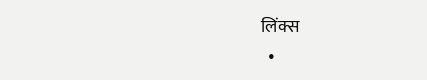लिंक्स
  •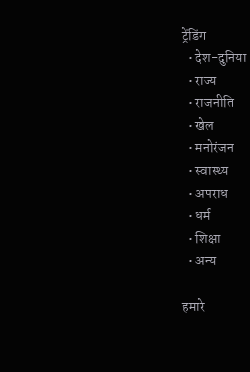ट्रेंडिंग
  • देश-दुनिया
  • राज्य
  • राजनीति
  • खेल
  • मनोरंजन
  • स्वास्थ्य
  • अपराध
  • धर्म
  • शिक्षा
  • अन्य

हमारे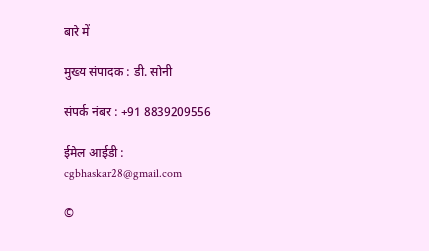बारे में

मुख्य संपादक : डी. सोनी

संपर्क नंबर : +91 8839209556

ईमेल आईडी : cgbhaskar28@gmail.com

©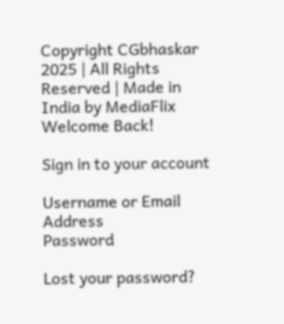Copyright CGbhaskar 2025 | All Rights Reserved | Made in India by MediaFlix
Welcome Back!

Sign in to your account

Username or Email Address
Password

Lost your password?